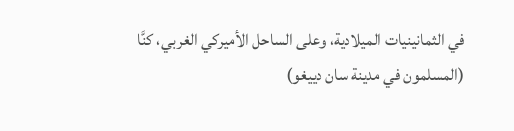في الثمانينيات الميلادية، وعلى الساحل الأميركي الغربي، كنَّا (المسلمون في مدينة سان دييغو)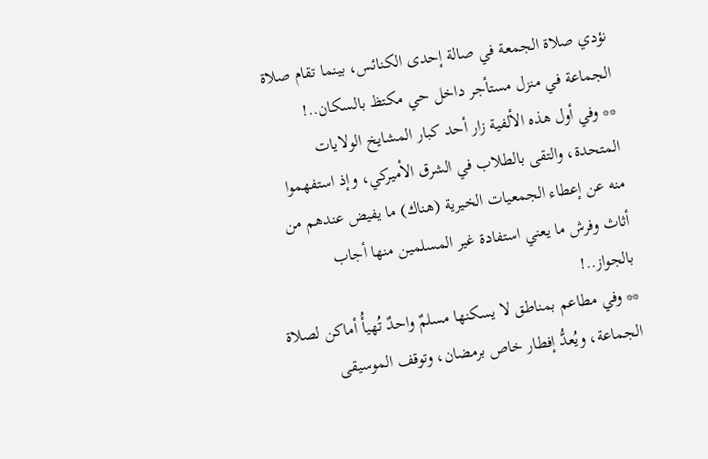نؤدي صلاة الجمعة في صالة إحدى الكنائس، بينما تقام صلاة الجماعة في منزل مستأجر داخل حي مكتظ بالسكان..!
** وفي أول هذه الألفية زار أحد كبار المشايخ الولايات المتحدة، والتقى بالطلاب في الشرق الأميركي، وإذ استفهموا منه عن إعطاء الجمعيات الخيرية (هناك) ما يفيض عندهم من أثاث وفرش ما يعني استفادة غير المسلمين منها أجاب بالجواز..!
** وفي مطاعم بمناطق لا يسكنها مسلمٌ واحدٌ تُهيأُ أماكن لصلاة الجماعة، ويُعدُّ إفطار خاص برمضان، وتوقف الموسيقى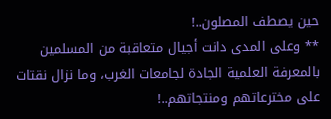حين يصطف المصلون..!
** وعلى المدى دانت أجيال متعاقبة من المسلمين بالمعرفة العلمية الجادة لجامعات الغرب، وما نزال نقتات على مخترعاتهم ومنتجاتهم..!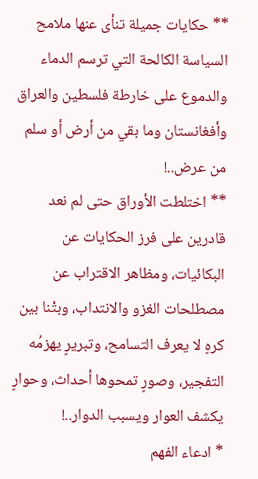** حكايات جميلة تنأى عنها ملامح السياسة الكالحة التي ترسم الدماء والدموع على خارطة فلسطين والعراق وأفغانستان وما بقي من أرض أو سلم من عرض..!
** اختلطت الأوراق حتى لم نعد قادرين على فرز الحكايات عن البكائيات، ومظاهر الاقتراب عن مصطلحات الغزو والانتداب، وبتْنا بين كرهٍ لا يعرف التسامح، وتبريرٍ يهزمُه التفجير، وصورٍ تمحوها أحداث، وحوارٍ يكشف العوار ويسبب الدوار..!
* ادعاء الفهم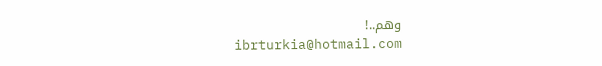وهم..!
ibrturkia@hotmail.com